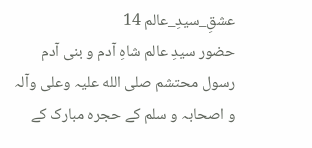عشقِ_سیدِ_عالم 14
حضور سیدِ عالم شاہِ آدم و بنی آدم رسول محتشم صلی الله علیہ وعلی وآلہ و اصحابہ و سلم کے حجرہ مبارک کے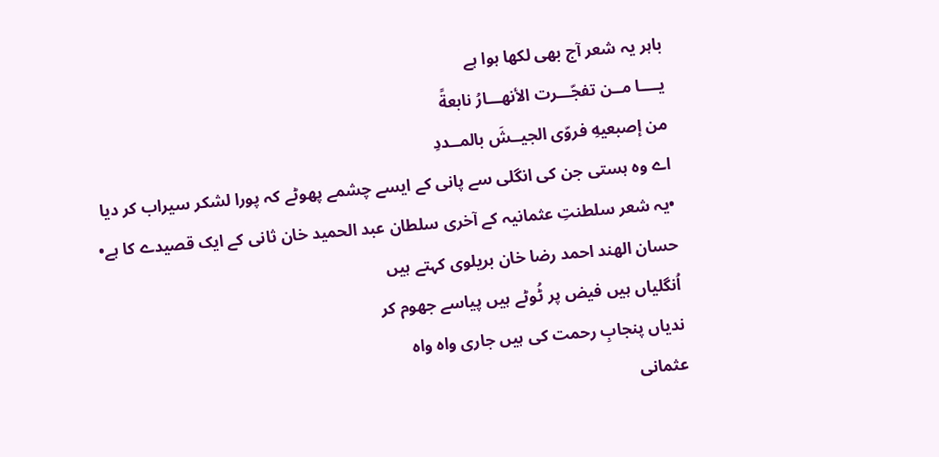باہر یہ شعر آج بھی لکھا ہوا ہے
يــــا مــن تفجّـــرت الأنهـــارُ نابعةً
من إصبعيهِ فروّى الجيــشَ بالمــددِ
اے وہ ہستی جن کی انگلی سے پانی کے ایسے چشمے پھوٹے کہ پورا لشکر سیراب کر دیا
•یہ شعر سلطنتِ عثمانیہ کے آخری سلطان عبد الحمید خان ثانی کے ایک قصیدے کا ہے•
حسان الھند احمد رضا خان بریلوی کہتے ہیں
اُنگلیاں ہیں فیض پر ٹُوٹے ہیں پیاسے جھوم کر
ندیاں پنجابِ رحمت کی ہیں جاری واہ واہ
عثمانی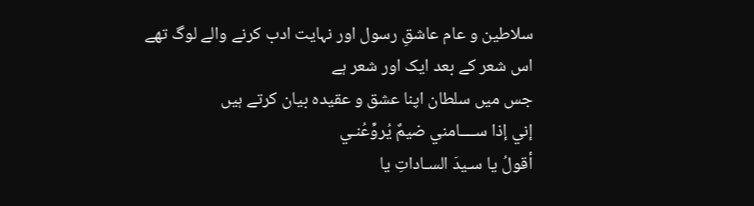سلاطین و عام عاشقِ رسول اور نہایت ادب کرنے والے لوگ تھے
اس شعر کے بعد ایک اور شعر ہے
جس میں سلطان اپنا عشق و عقیدہ بیان کرتے ہیں
إني إذا ســــامني ضيمٌ يُروِّعُنـي
أقولُ يا سـيدَ السـاداتِ يا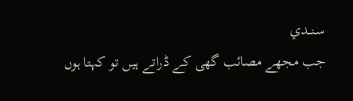سـنــدي
جب مجھے مصائب گھی کے ڈراتے ہیں تو کہتا ہوں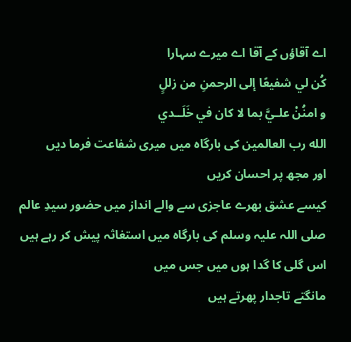اے آقاؤں کے آقا اے میرے سہارا
كُن لي شفيعًا إلى الرحمنِ من زللٍ
و امنُنْ علـيَّ بما لا كان في خَلَــدي
الله رب العالمین کی بارگاہ میں میری شفاعت فرما دیں
اور مجھ پر احسان کریں
کیسے عشق بھرے عاجزی سے والے انداز میں حضور سیدِ عالم صلی اللہ علیہ وسلم کی بارگاہ میں استغاثہ پیش کر رہے ہیں
اس گلی کا گدا ہوں میں جس میں
مانگتے تاجدار پھرتے ہیں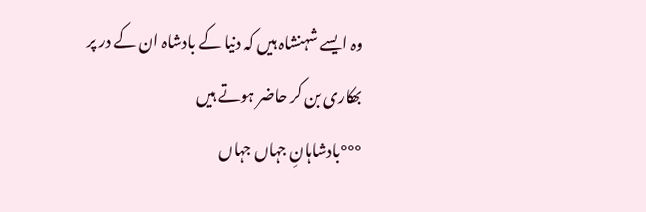وہ ایسے شہنشاہ ہیں کہ دنیا کے بادشاہ ان کے در پر بھکاری بن کر حاضر ہوتے ہیں
°°°بادشاہانِ جہاں جہاں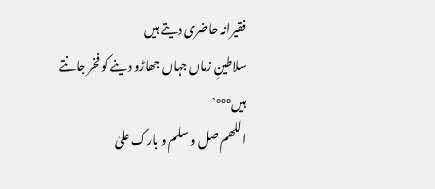فقیرانہ حاضری دیتے ہیں
سلاطینِ زماں جہاں جھاڑو دینے کو فخر جانتے ہیں°°°`
اللھم صل و سلم و بارک علیٰ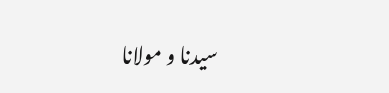سیدنا و مولانا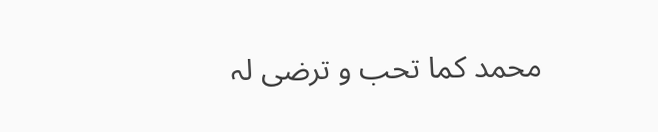محمد کما تحب و ترضی لہ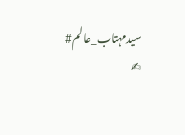سیدمہتاب_عالم# ✍